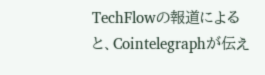TechFlowの報道によると、Cointelegraphが伝え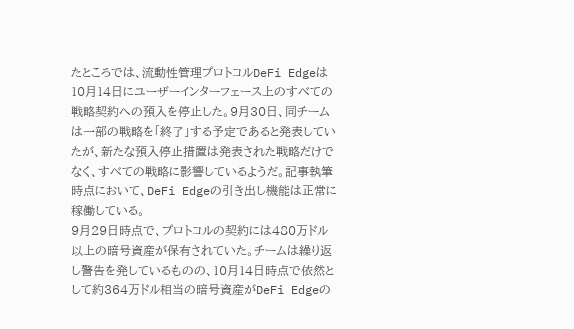たところでは、流動性管理プロトコルDeFi Edgeは10月14日にユーザーインターフェース上のすべての戦略契約への預入を停止した。9月30日、同チームは一部の戦略を「終了」する予定であると発表していたが、新たな預入停止措置は発表された戦略だけでなく、すべての戦略に影響しているようだ。記事執筆時点において、DeFi Edgeの引き出し機能は正常に稼働している。
9月29日時点で、プロトコルの契約には480万ドル以上の暗号資産が保有されていた。チームは繰り返し警告を発しているものの、10月14日時点で依然として約364万ドル相当の暗号資産がDeFi Edgeの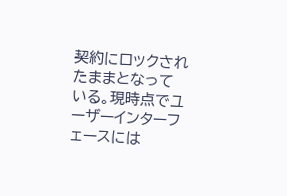契約にロックされたままとなっている。現時点でユーザーインターフェースには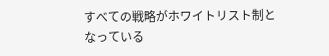すべての戦略がホワイトリスト制となっている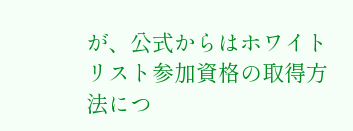が、公式からはホワイトリスト参加資格の取得方法につ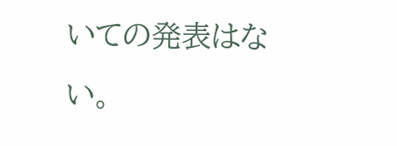いての発表はない。